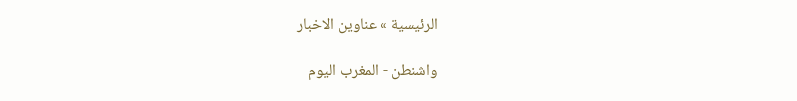الرئيسية » عناوين الاخبار

واشنطن - المغرب اليوم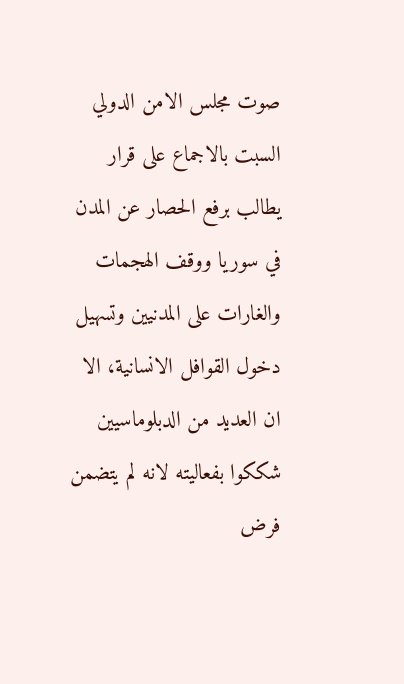صوت مجلس الامن الدولي السبت بالاجماع على قرار يطالب برفع الحصار عن المدن في سوريا ووقف الهجمات والغارات على المدنيين وتسهيل دخول القوافل الانسانية، الا ان العديد من الدبلوماسيين شككوا بفعاليته لانه لم يتضمن فرض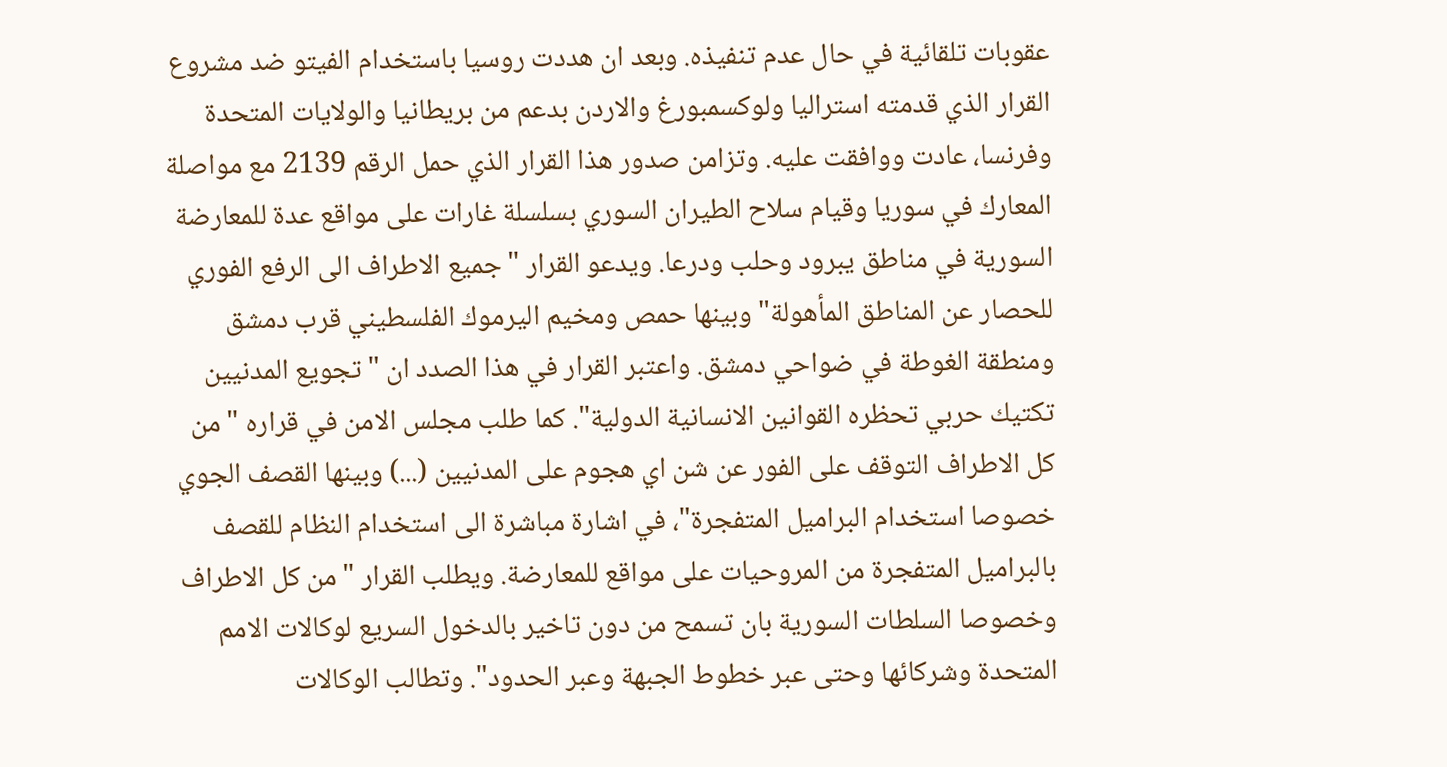عقوبات تلقائية في حال عدم تنفيذه. وبعد ان هددت روسيا باستخدام الفيتو ضد مشروع القرار الذي قدمته استراليا ولوكسمبورغ والاردن بدعم من بريطانيا والولايات المتحدة وفرنسا، عادت ووافقت عليه. وتزامن صدور هذا القرار الذي حمل الرقم 2139 مع مواصلة المعارك في سوريا وقيام سلاح الطيران السوري بسلسلة غارات على مواقع عدة للمعارضة السورية في مناطق يبرود وحلب ودرعا. ويدعو القرار "جميع الاطراف الى الرفع الفوري للحصار عن المناطق المأهولة" وبينها حمص ومخيم اليرموك الفلسطيني قرب دمشق ومنطقة الغوطة في ضواحي دمشق. واعتبر القرار في هذا الصدد ان "تجويع المدنيين تكتيك حربي تحظره القوانين الانسانية الدولية". كما طلب مجلس الامن في قراره "من كل الاطراف التوقف على الفور عن شن اي هجوم على المدنيين (...) وبينها القصف الجوي خصوصا استخدام البراميل المتفجرة"، في اشارة مباشرة الى استخدام النظام للقصف بالبراميل المتفجرة من المروحيات على مواقع للمعارضة. ويطلب القرار "من كل الاطراف وخصوصا السلطات السورية بان تسمح من دون تاخير بالدخول السريع لوكالات الامم المتحدة وشركائها وحتى عبر خطوط الجبهة وعبر الحدود". وتطالب الوكالات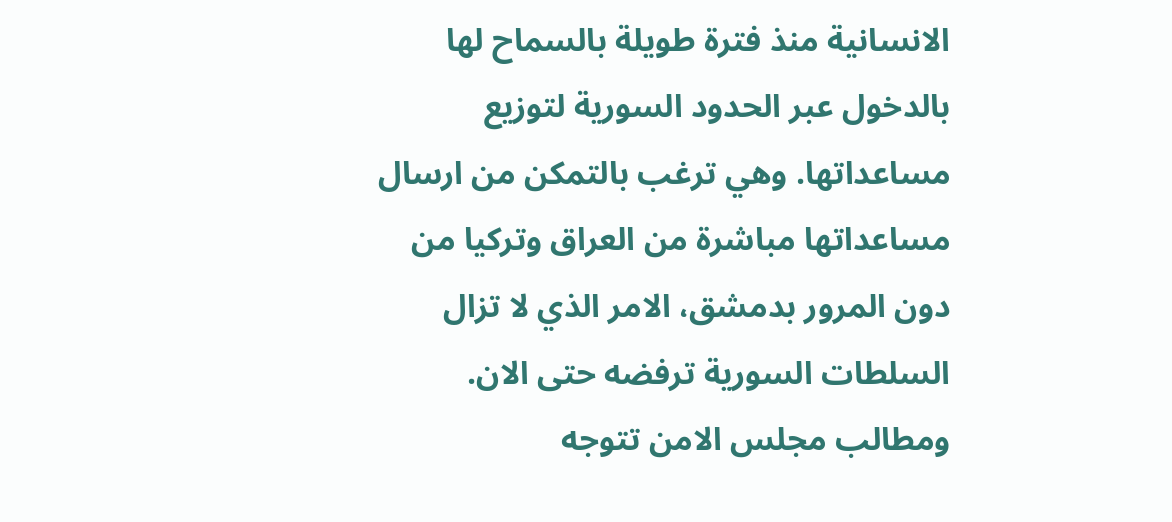الانسانية منذ فترة طويلة بالسماح لها بالدخول عبر الحدود السورية لتوزيع مساعداتها. وهي ترغب بالتمكن من ارسال مساعداتها مباشرة من العراق وتركيا من دون المرور بدمشق، الامر الذي لا تزال السلطات السورية ترفضه حتى الان. ومطالب مجلس الامن تتوجه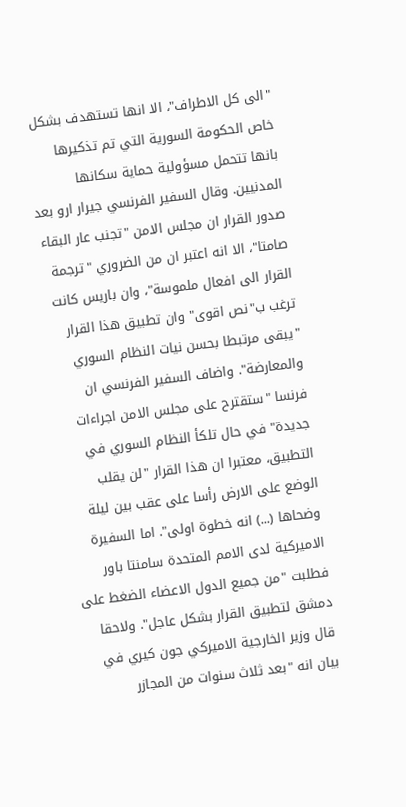"الى كل الاطراف"، الا انها تستهدف بشكل خاص الحكومة السورية التي تم تذكيرها بانها تتحمل مسؤولية حماية سكانها المدنيين. وقال السفير الفرنسي جيرار ارو بعد صدور القرار ان مجلس الامن "تجنب عار البقاء صامتا"، الا انه اعتبر ان من الضروري "ترجمة القرار الى افعال ملموسة"، وان باريس كانت ترغب ب"نص اقوى" وان تطبيق هذا القرار "يبقى مرتبطا بحسن نيات النظام السوري والمعارضة". واضاف السفير الفرنسي ان فرنسا "ستقترح على مجلس الامن اجراءات جديدة" في حال تلكأ النظام السوري في التطبيق، معتبرا ان هذا القرار "لن يقلب الوضع على الارض رأسا على عقب بين ليلة وضحاها (...) انه خطوة اولى". اما السفيرة الاميركية لدى الامم المتحدة سامنتا باور فطلبت "من جميع الدول الاعضاء الضغط على دمشق لتطبيق القرار بشكل عاجل". ولاحقا قال وزير الخارجية الاميركي جون كيري في بيان انه "بعد ثلاث سنوات من المجازر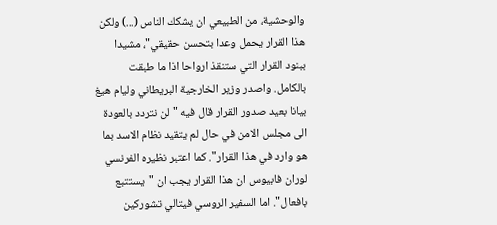والوحشية، من الطبيعي ان يشكك الناس (...) ولكن هذا القرار يحمل وعدا بتحسن حقيقي"، مشيدا ببنود القرار التي ستنقذ ارواحا اذا ما طبقت بالكامل. واصدر وزير الخارجية البريطاني وليام هيغ بيانا بعيد صدور القرار قال فيه "لن نتردد بالعودة الى مجلس الامن في حال لم يتقيد نظام الاسد بما هو وارد في هذا القرار". كما اعتبر نظيره الفرنسي لوران فابيوس ان هذا القرار يجب ان "يستتبع بافعال". اما السفير الروسي فيتالي تشوركين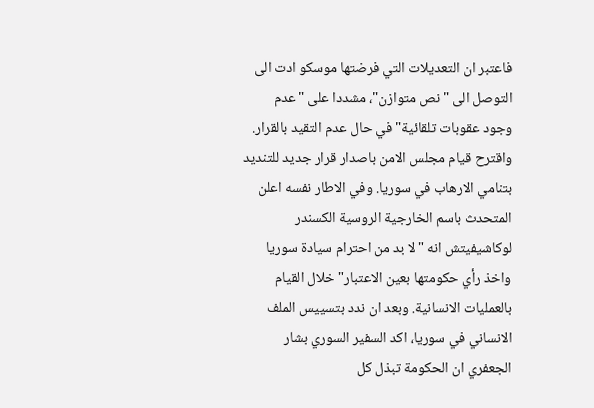فاعتبر ان التعديلات التي فرضتها موسكو ادت الى التوصل الى "نص متوازن"، مشددا على "عدم وجود عقوبات تلقائية" في حال عدم التقيد بالقرار. واقترح قيام مجلس الامن باصدار قرار جديد للتنديد بتنامي الارهاب في سوريا. وفي الاطار نفسه اعلن المتحدث باسم الخارجية الروسية الكسندر لوكاشيفيتش انه "لا بد من احترام سيادة سوريا واخذ رأي حكومتها بعين الاعتبار" خلال القيام بالعمليات الانسانية. وبعد ان ندد بتسييس الملف الانساني في سوريا، اكد السفير السوري بشار الجعفري ان الحكومة تبذل كل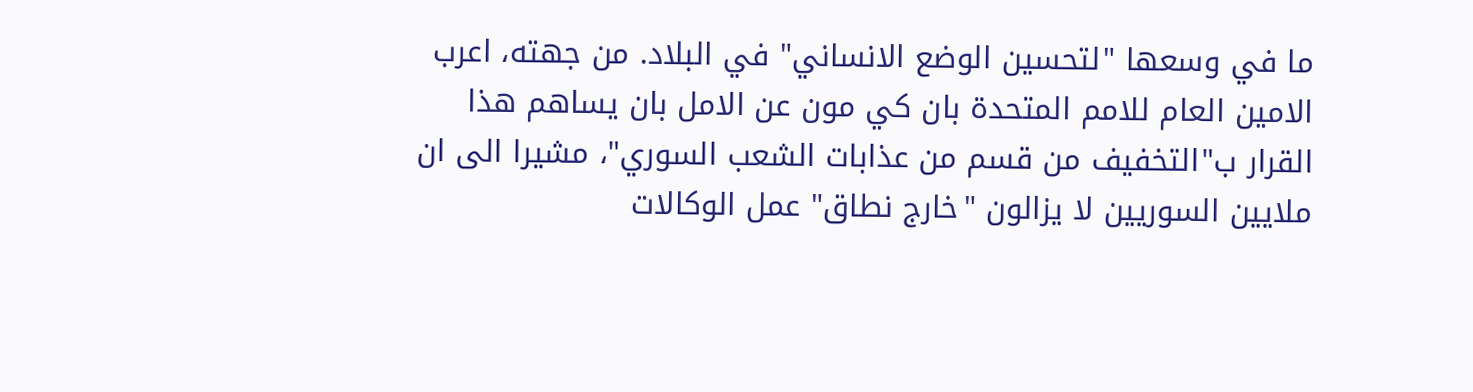ما في وسعها "لتحسين الوضع الانساني" في البلاد. من جهته، اعرب الامين العام للامم المتحدة بان كي مون عن الامل بان يساهم هذا القرار ب"التخفيف من قسم من عذابات الشعب السوري"، مشيرا الى ان ملايين السوريين لا يزالون "خارج نطاق" عمل الوكالات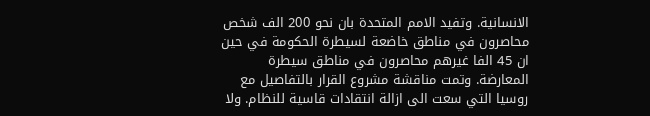الانسانية. وتفيد الامم المتحدة بان نحو 200 الف شخص محاصرون في مناطق خاضعة لسيطرة الحكومة في حين ان 45 الفا غيرهم محاصرون في مناطق سيطرة المعارضة. وتمت مناقشة مشروع القرار بالتفاصيل مع روسيا التي سعت الى ازالة انتقادات قاسية للنظام. ولا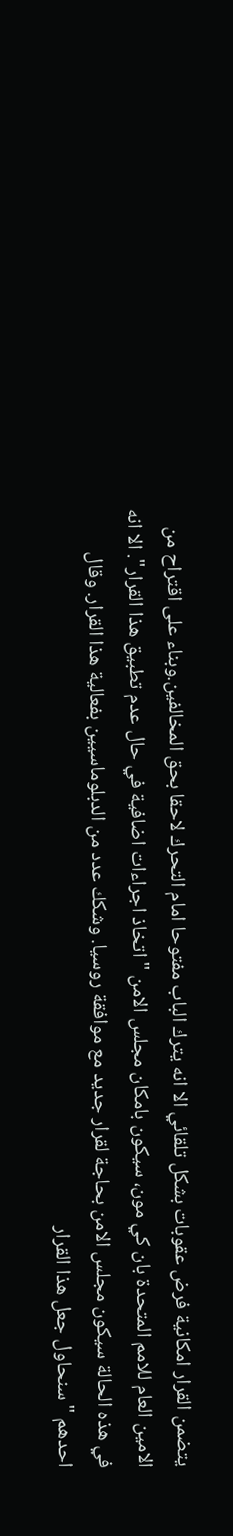يتضمن القرار امكانية فرض عقوبات بشكل تلقائي الا انه يترك الباب مفتوحا امام التحرك لاحقا بحق المخالفين.وبناء على اقتراح من الامين العام للامم المتحدة بان كي مون، سيكون بامكان مجلس الامن "اتخاذ اجراءات اضافية في حال عدم تطبيق هذا القرار". الا انه في هذه الحالة سيكون مجلس الامن بحاجة لقرار جديد مع موافقة روسيا. وشكك عدد من الدبلوماسيين بفعالية هذا القرار. وقال احدهم "سنحاول جعل هذا القرار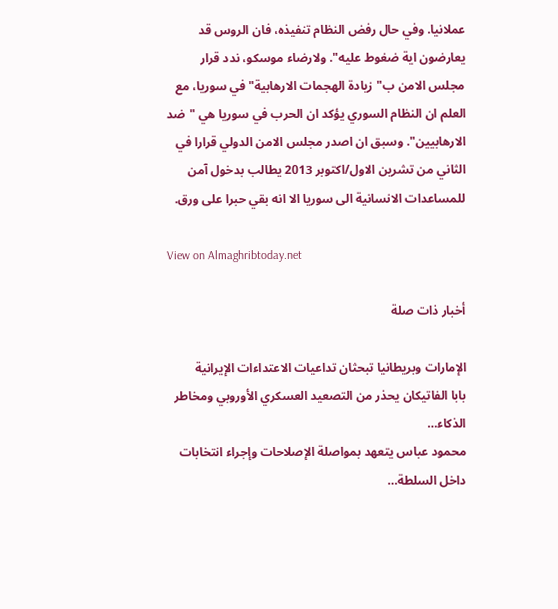عملانيا. وفي حال رفض النظام تنفيذه، فان الروس قد يعارضون اية ضغوط عليه". ولارضاء موسكو، ندد قرار مجلس الامن ب"زيادة الهجمات الارهابية" في سوريا، مع العلم ان النظام السوري يؤكد ان الحرب في سوريا هي "ضد الارهابيين". وسبق ان اصدر مجلس الامن الدولي قرارا في الثاني من تشرين الاول/اكتوبر 2013 يطالب بدخول آمن للمساعدات الانسانية الى سوريا الا انه بقي حبرا على ورق.

View on Almaghribtoday.net

أخبار ذات صلة

الإمارات وبريطانيا تبحثان تداعيات الاعتداءات الإيرانية
بابا الفاتيكان يحذر من التصعيد العسكري الأوروبي ومخاطر الذكاء…
محمود عباس يتعهد بمواصلة الإصلاحات وإجراء انتخابات داخل السلطة…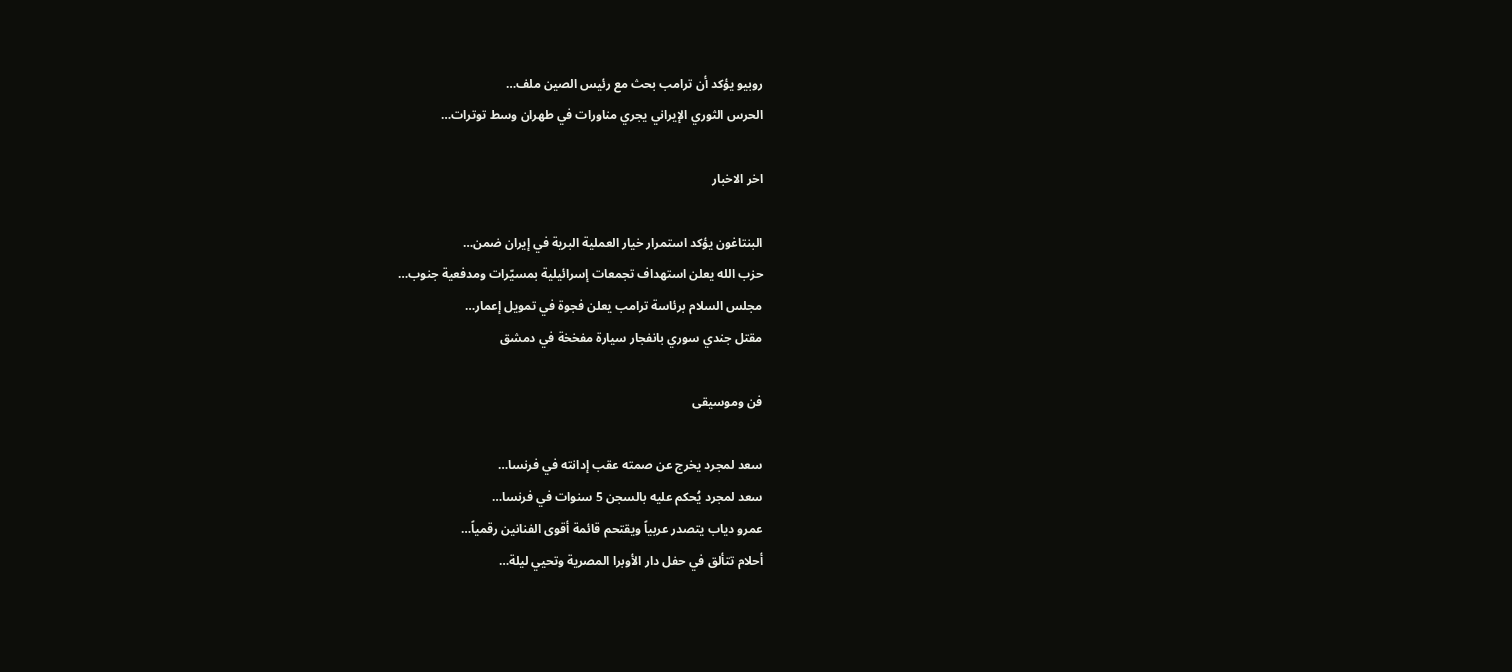روبيو يؤكد أن ترامب بحث مع رئيس الصين ملف…
الحرس الثوري الإيراني يجري مناورات في طهران وسط توترات…

اخر الاخبار

البنتاغون يؤكد استمرار خيار العملية البرية في إيران ضمن…
حزب الله يعلن استهداف تجمعات إسرائيلية بمسيّرات ومدفعية جنوب…
مجلس السلام برئاسة ترامب يعلن فجوة في تمويل إعمار…
مقتل جندي سوري بانفجار سيارة مفخخة في دمشق

فن وموسيقى

سعد لمجرد يخرج عن صمته عقب إدانته في فرنسا…
سعد لمجرد يُحكم عليه بالسجن 5 سنوات في فرنسا…
عمرو دياب يتصدر عربياً ويقتحم قائمة أقوى الفنانين رقمياً…
أحلام تتألق في حفل دار الأوبرا المصرية وتحيي ليلة…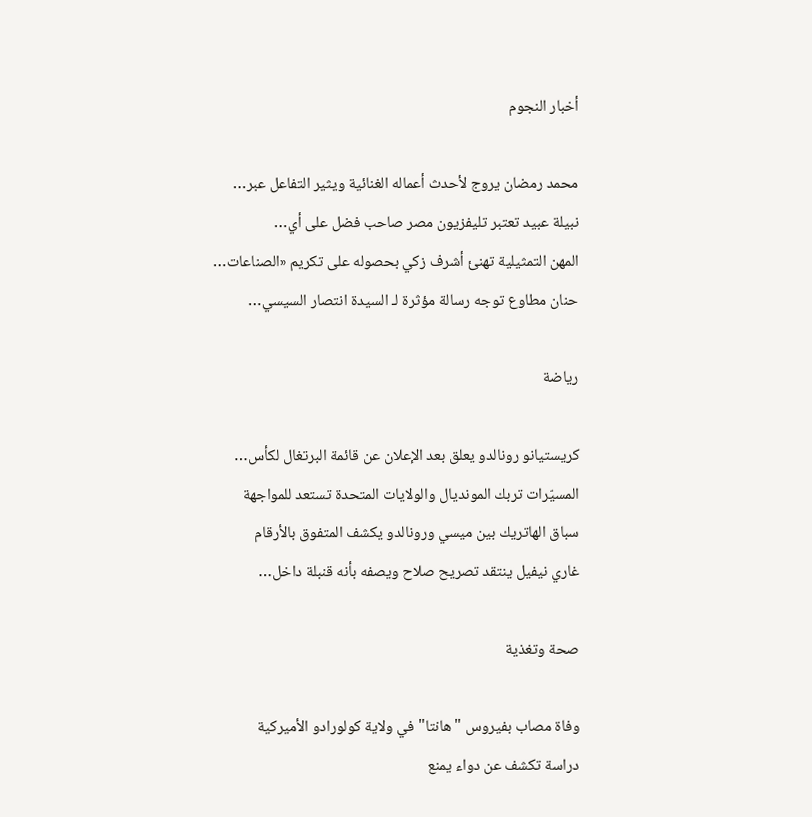أخبار النجوم

محمد رمضان يروج لأحدث أعماله الغنائية ويثير التفاعل عبر…
نبيلة عبيد تعتبر تليفزيون مصر صاحب فضل على أي…
المهن التمثيلية تهنئ أشرف زكي بحصوله على تكريم «الصناعات…
حنان مطاوع توجه رسالة مؤثرة لـ السيدة انتصار السيسي…

رياضة

كريستيانو رونالدو يعلق بعد الإعلان عن قائمة البرتغال لكأس…
المسيّرات تربك المونديال والولايات المتحدة تستعد للمواجهة
سباق الهاتريك بين ميسي ورونالدو يكشف المتفوق بالأرقام
غاري نيفيل ينتقد تصريح صلاح ويصفه بأنه قنبلة داخل…

صحة وتغذية

وفاة مصاب بفيروس "هانتا" في ولاية كولورادو الأميركية
دراسة تكشف عن دواء يمنع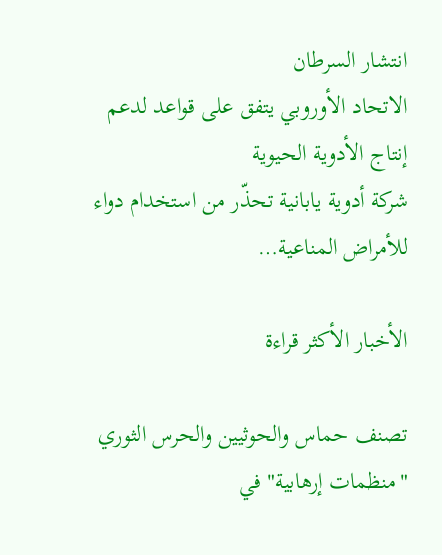انتشار السرطان
الاتحاد الأوروبي يتفق على قواعد لدعم إنتاج الأدوية الحيوية
شركة أدوية يابانية تحذّر من استخدام دواء للأمراض المناعية…

الأخبار الأكثر قراءة

تصنف حماس والحوثيين والحرس الثوري "منظمات إرهابية" في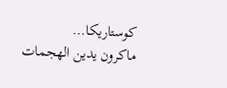كوستاريكا…
ماكرون يدين الهجمات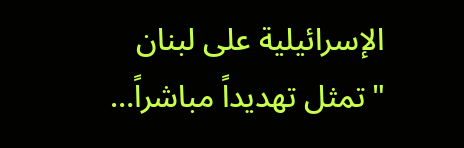الإسرائيلية على لبنان "تمثل تهديداً مباشراً…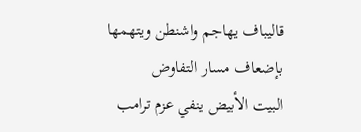قاليباف يهاجم واشنطن ويتهمها بإضعاف مسار التفاوض
البيت الأبيض ينفي عزم ترامب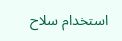استخدام سلاح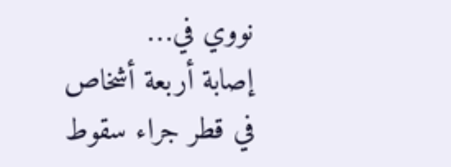نووي في…
إصابة أربعة أشخاص في قطر جراء سقوط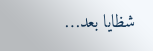شظايا بعد…